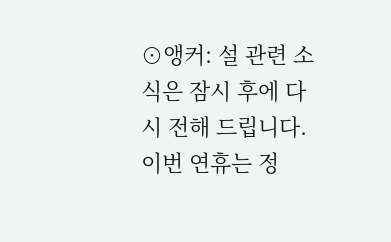⊙앵커: 설 관련 소식은 잠시 후에 다시 전해 드립니다.
이번 연휴는 정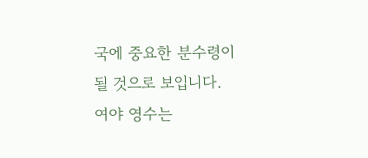국에 중요한 분수령이 될 것으로 보입니다.
여야 영수는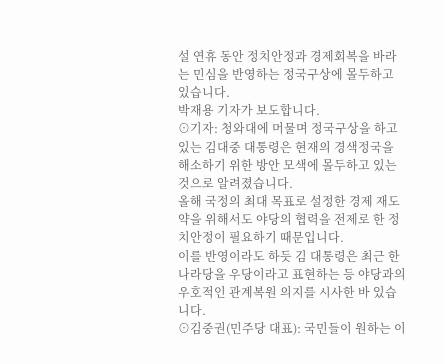설 연휴 동안 정치안정과 경제회복을 바라는 민심을 반영하는 정국구상에 몰두하고 있습니다.
박재용 기자가 보도합니다.
⊙기자: 청와대에 머물며 정국구상을 하고 있는 김대중 대통령은 현재의 경색정국을 해소하기 위한 방안 모색에 몰두하고 있는 것으로 알려졌습니다.
올해 국정의 최대 목표로 설정한 경제 재도약을 위해서도 야당의 협력을 전제로 한 정치안정이 필요하기 때문입니다.
이를 반영이라도 하듯 김 대통령은 최근 한나라당을 우당이라고 표현하는 등 야당과의 우호적인 관계복원 의지를 시사한 바 있습니다.
⊙김중권(민주당 대표): 국민들이 원하는 이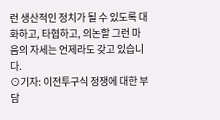런 생산적인 정치가 될 수 있도록 대화하고, 타협하고, 의논할 그런 마음의 자세는 언제라도 갖고 있습니다.
⊙기자: 이전투구식 정쟁에 대한 부담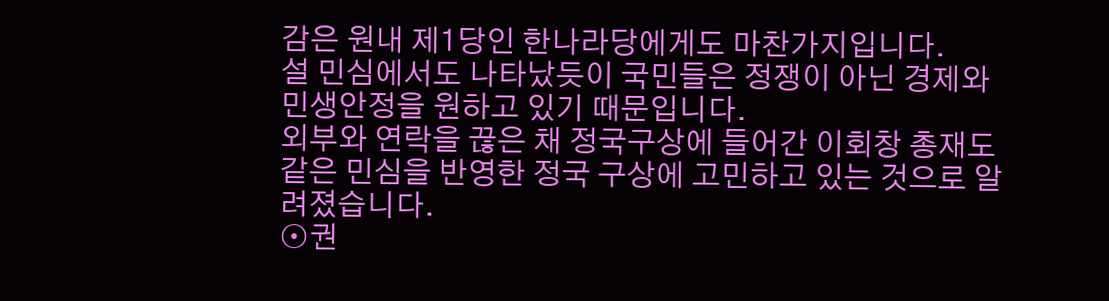감은 원내 제1당인 한나라당에게도 마찬가지입니다.
설 민심에서도 나타났듯이 국민들은 정쟁이 아닌 경제와 민생안정을 원하고 있기 때문입니다.
외부와 연락을 끊은 채 정국구상에 들어간 이회창 총재도 같은 민심을 반영한 정국 구상에 고민하고 있는 것으로 알려졌습니다.
⊙권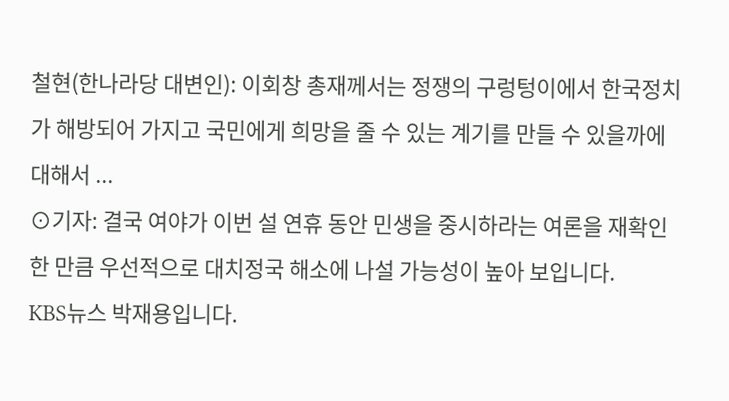철현(한나라당 대변인): 이회창 총재께서는 정쟁의 구렁텅이에서 한국정치가 해방되어 가지고 국민에게 희망을 줄 수 있는 계기를 만들 수 있을까에 대해서 ...
⊙기자: 결국 여야가 이번 설 연휴 동안 민생을 중시하라는 여론을 재확인한 만큼 우선적으로 대치정국 해소에 나설 가능성이 높아 보입니다.
KBS뉴스 박재용입니다.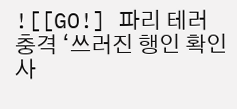![[GO!] 파리 테러 충격 ‘쓰러진 행인 확인 사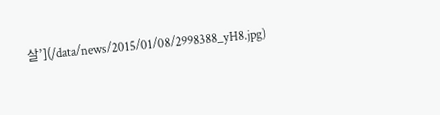살’](/data/news/2015/01/08/2998388_yH8.jpg)